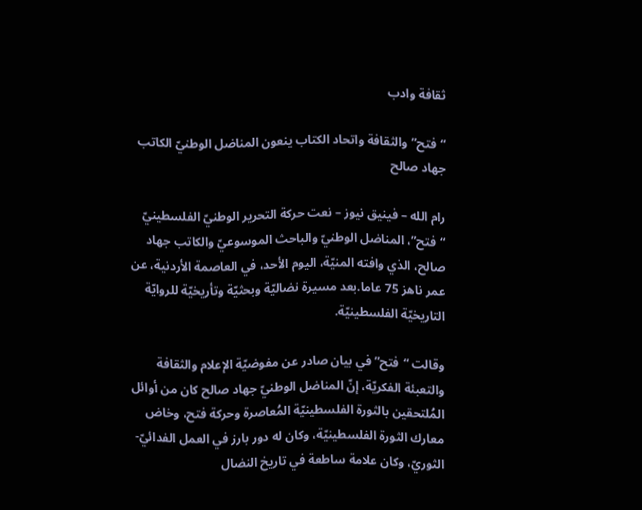ثقافة وادب

“فتح”والثقافة واتحاد الكتاب ينعون المناضل الوطنيّ الكاتب جهاد صالح

رام الله – فينيق نيوز – نعت حركة التحرير الوطنيّ الفلسطينيّ “فتح”، المناضل الوطنيّ والباحث الموسوعيّ والكاتب جهاد صالح، الذي وافته المنيّة، اليوم الأحد، في العاصمة الأردنية، عن عمر ناهز 75 عاما.بعد مسيرة نضاليّة وبحثيّة وتأريخيّة للروايّة التاريخيّة الفلسطينيّة.

وقالت “فتح” في بيان صادر عن مفوضيّة الإعلام والثقافة والتعبئة الفكريّة، إنّ المناضل الوطنيّ جهاد صالح كان من أوائل المُلتحقين بالثورة الفلسطينيّة المُعاصرة وحركة فتح، وخاض معارك الثورة الفلسطينيّة، وكان له دور بارز في العمل الفدائيّ- الثوريّ، وكان علامة ساطعة في تاريخ النضال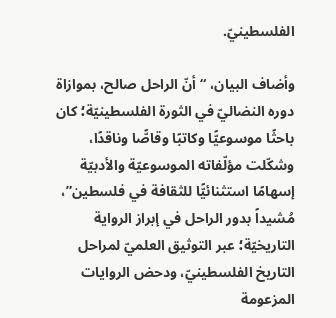الفلسطينيّ.

وأضاف البيان، “أنّ الراحل صالح، بموازاة دوره النضاليّ في الثورة الفلسطينيّة؛ كان باحثًا موسوعيًّا وكاتبًا وقاصًّا وناقدًا، وشكّلت مؤلّفاته الموسوعيّة والأدبيّة إسهامًا استثنائيًّا للثقافة في فلسطين”، مُشيداً بدور الراحل في إبراز الرواية التاريخيّة؛ عبر التوثيق العلميّ لمراحل التاريخ الفلسطينيّ، ودحض الروايات المزعومة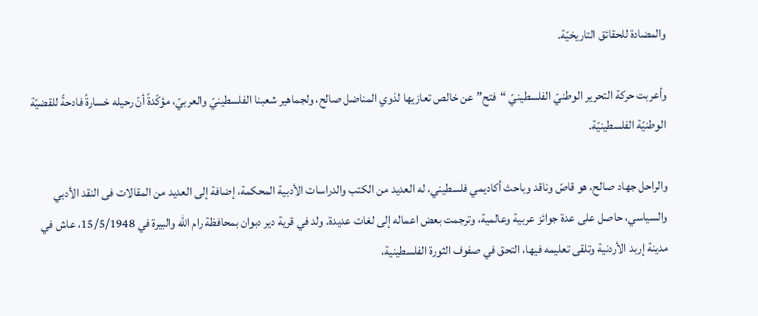والمضادة للحقائق التاريخيّة.

وأعربت حركة التحرير الوطنيّ الفلسطينيّ “فتح” عن خالص تعازيها لذوي المناضل صالح، ولجماهير شعبنا الفلسطينيّ والعربيّ، مؤكّدةً أنّ رحيله خسارةً فادحةً للقضيّة الوطنيّة الفلسطينيّة.

والراحل جهاد صالح، هو قاصّ وناقد وباحث أكاديمي فلسطيني، له العديد من الكتب والدراسات الأدبية المحكمة، إضافة إلى العديد من المقالات فى النقد الأدبي والسياسي، حاصل على عدة جوائز عربية وعالمية، وترجمت بعض اعماله إلى لغات عديدة. ولد في قرية دير دبوان بمحافظة رام الله والبيرة في 15/5/1948، عاش في مدينة إربد الأردنية وتلقى تعليمه فيها، التحق في صفوف الثورة الفلسطينية،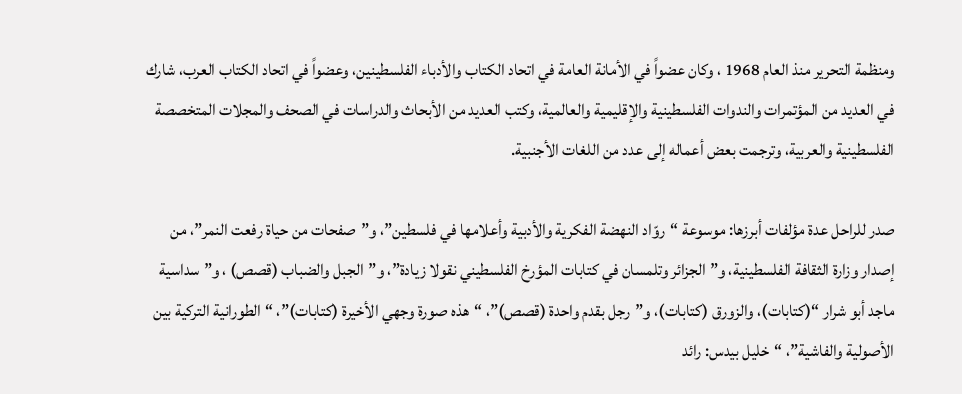ومنظمة التحرير منذ العام 1968 ، وكان عضواً في الأمانة العامة في اتحاد الكتاب والأدباء الفلسطينين، وعضواً في اتحاد الكتاب العرب، شارك في العديد من المؤتمرات والندوات الفلسطينية والإقليمية والعالمية، وكتب العديد من الأبحاث والدراسات في الصحف والمجلات المتخصصة الفلسطينية والعربية، وترجمت بعض أعماله إلى عدد من اللغات الأجنبية.

صدر للراحل عدة مؤلفات أبرزها: موسوعة “روّاد النهضة الفكرية والأدبية وأعلامها في فلسطين”، و”صفحات من حياة رفعت النمر”، من إصدار وزارة الثقافة الفلسطينية، و”الجزائر وتلمسان في كتابات المؤرخ الفلسطيني نقولا زيادة”، و”الجبل والضباب (قصص) ، و”سداسية ماجد أبو شرار “(كتابات)، والزورق (كتابات)، و”رجل بقدم واحدة (قصص)”، “هذه صورة وجهي الأخيرة (كتابات)”، “الطورانية التركية بين الأصولية والفاشية”، “خليل بيدس: رائد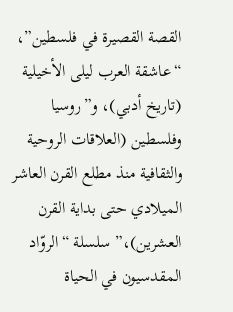القصة القصيرة في فلسطين”، “عاشقة العرب ليلى الأخيلية (تاريخ أدبي)، و”روسيا وفلسطين (العلاقات الروحية والثقافية منذ مطلع القرن العاشر الميلادي حتى بداية القرن العشرين)،” سلسلة “الروّاد المقدسيون في الحياة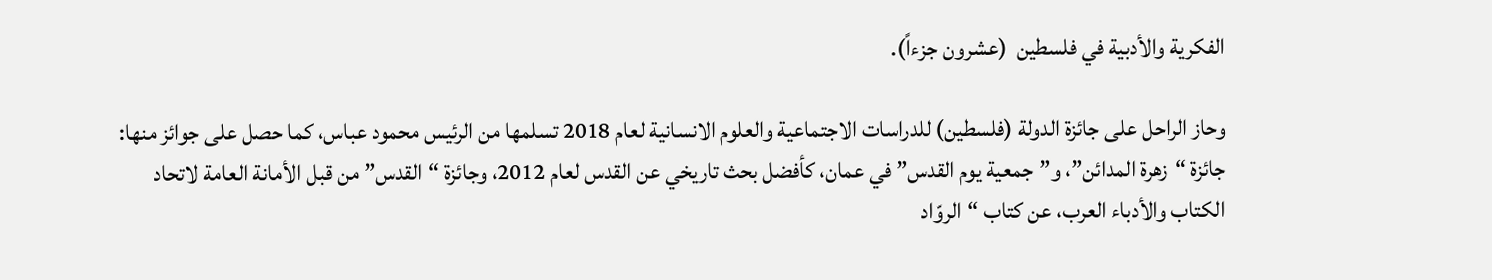الفكرية والأدبية في فلسطين  (عشرون جزءاً).

وحاز الراحل على جائزة الدولة (فلسطين) للدراسات الاجتماعية والعلوم الانسانية لعام 2018 تسلمها من الرئيس محمود عباس، كما حصل على جوائز منها:  جائزة “زهرة المدائن”، و”جمعية يوم القدس” في عمان، كأفضل بحث تاريخي عن القدس لعام 2012، وجائزة “القدس” من قبل الأمانة العامة لاتحاد الكتاب والأدباء العرب، عن كتاب “الروّاد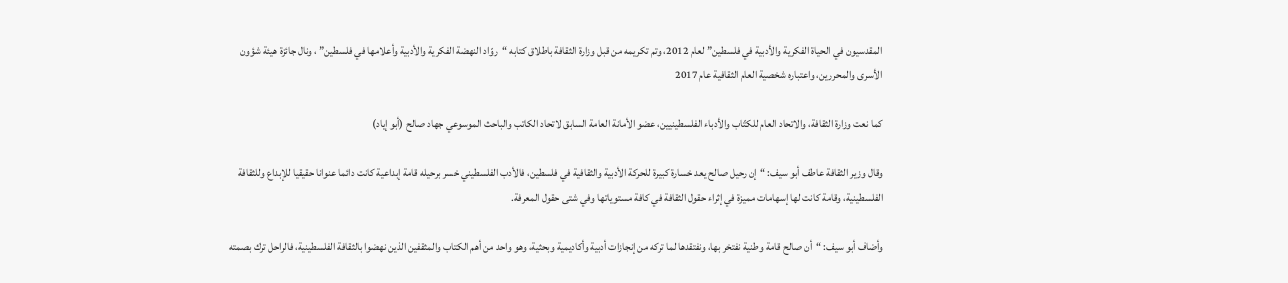المقدسيون في الحياة الفكرية والأدبية في فلسطين” لعام 2012، وتم تكريمه من قبل وزارة الثقافة باطلاق كتابه “روّاد النهضة الفكرية والأدبية وأعلامها في فلسطين” ، ونال جائزة هيئة شؤون الأسرى والمحررين، واعتباره شخصية العام الثقافية عام 2017

كما نعت وزارة الثقافة، والاتحاد العام للكتّاب والأدباء الفلسطينيين، عضو الأمانة العامة السابق لاتحاد الكاتب والباحث الموسوعي جهاد صالح (أبو إياد)

وقال وزير الثقافة عاطف أبو سيف: “إن رحيل صالح يعد خسارة كبيرة للحركة الأدبية والثقافية في فلسطين، فالأدب الفلسطيني خسر برحيله قامة إبداعية كانت دائما عنوانا حقيقيا للإبداع وللثقافة الفلسطينية، وقامة كانت لها إسهامات مميزة في إثراء حقول الثقافة في كافة مستوياتها وفي شتى حقول المعرفة.

وأضاف أبو سيف: “أن صالح قامة وطنية نفتخر بها، ونفتقدها لما تركه من إنجازات أدبية وأكاديمية وبحثية، وهو واحد من أهم الكتاب والمثقفين الذين نهضوا بالثقافة الفلسطينية، فالراحل ترك بصمته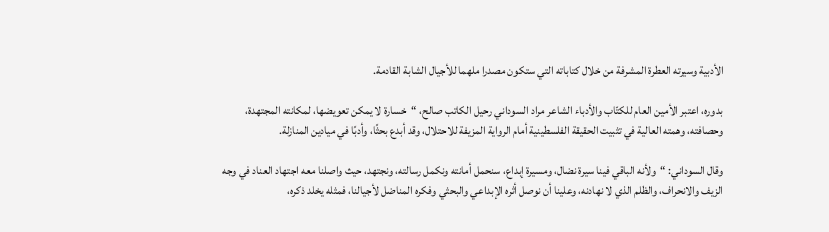الأدبية وسيرته العطرة المشرفة من خلال كتاباته التي ستكون مصدرا ملهما للأجيال الشابة القادمة.

بدوره، اعتبر الأمين العام للكتّاب والأدباء الشاعر مراد السوداني رحيل الكاتب صالح، “خسارة لا يمكن تعويضها، لمكانته المجتهدة، وحصافته، وهمته العالية في تثبيت الحقيقة الفلسطينية أمام الرواية المزيفة للاحتلال، وقد أبدع بحثًا، وأدبًا في ميادين المنازلة.

وقال السوداني: “ولأنه الباقي فينا سيرة نضال، ومسيرة إبداع، سنحمل أمانته ونكمل رسالته، ونجتهد، حيث واصلنا معه اجتهاد العناد في وجه الزيف والانحراف، والظلم الذي لا نهادنه، وعلينا أن نوصل أثره الإبداعي والبحثي وفكره المناضل لأجيالنا، فمثله يخلد ذكره،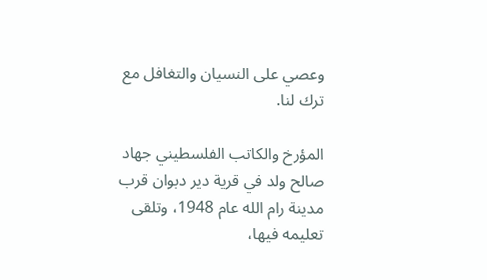وعصي على النسيان والتغافل مع ترك لنا.

المؤرخ والكاتب الفلسطيني جهاد صالح ولد في قرية دير دبوان قرب مدينة رام الله عام 1948، وتلقى تعليمه فيها،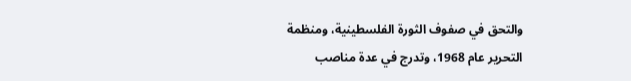والتحق في صفوف الثورة الفلسطينية، ومنظمة التحرير عام 1968، وتدرج في عدة مناصب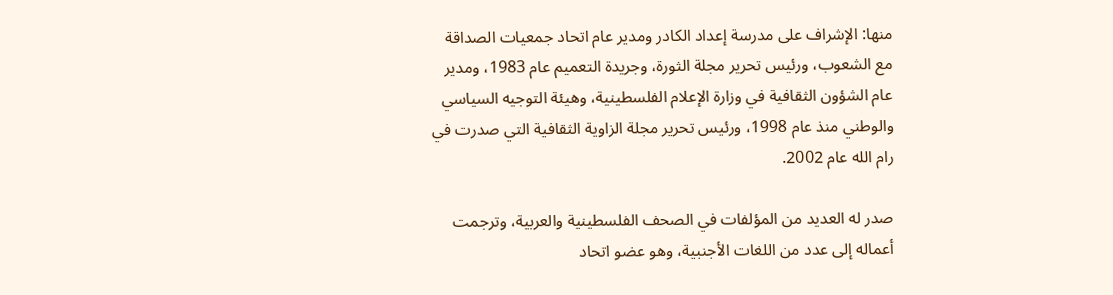منها: الإشراف على مدرسة إعداد الكادر ومدير عام اتحاد جمعيات الصداقة مع الشعوب، ورئيس تحرير مجلة الثورة، وجريدة التعميم عام 1983، ومدير عام الشؤون الثقافية في وزارة الإعلام الفلسطينية، وهيئة التوجيه السياسي والوطني منذ عام 1998، ورئيس تحرير مجلة الزاوية الثقافية التي صدرت في رام الله عام 2002.

صدر له العديد من المؤلفات في الصحف الفلسطينية والعربية، وترجمت أعماله إلى عدد من اللغات الأجنبية، وهو عضو اتحاد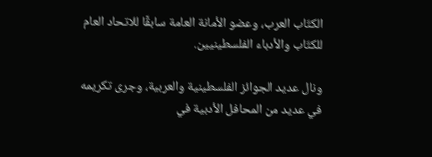الكتّاب العرب، وعضو الأمانة العامة سابقًا للاتحاد العام للكتّاب والأدباء الفلسطينيين.

ونال عديد الجوائز الفلسطينية والعربية، وجرى تكريمه في عديد من المحافل الأدبية في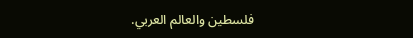فلسطين والعالم العربي.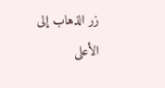زر الذهاب إلى الأعلى